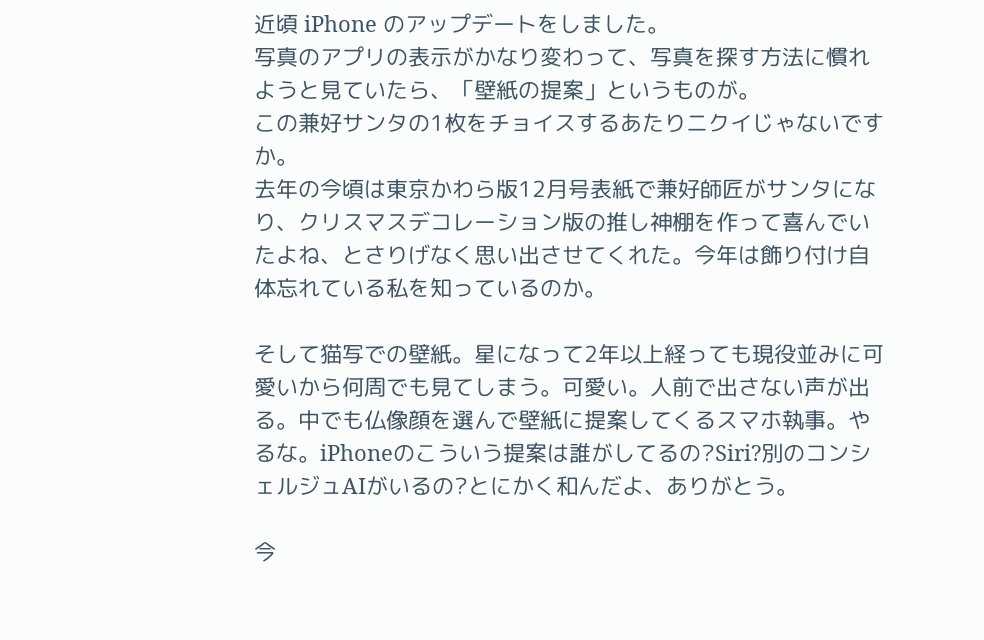近頃 iPhone のアップデートをしました。
写真のアプリの表示がかなり変わって、写真を探す方法に慣れようと見ていたら、「壁紙の提案」というものが。
この兼好サンタの1枚をチョイスするあたりニクイじゃないですか。
去年の今頃は東京かわら版12月号表紙で兼好師匠がサンタになり、クリスマスデコレーション版の推し神棚を作って喜んでいたよね、とさりげなく思い出させてくれた。今年は飾り付け自体忘れている私を知っているのか。

そして猫写での壁紙。星になって2年以上経っても現役並みに可愛いから何周でも見てしまう。可愛い。人前で出さない声が出る。中でも仏像顔を選んで壁紙に提案してくるスマホ執事。やるな。iPhoneのこういう提案は誰がしてるの?Siri?別のコンシェルジュAIがいるの?とにかく和んだよ、ありがとう。

今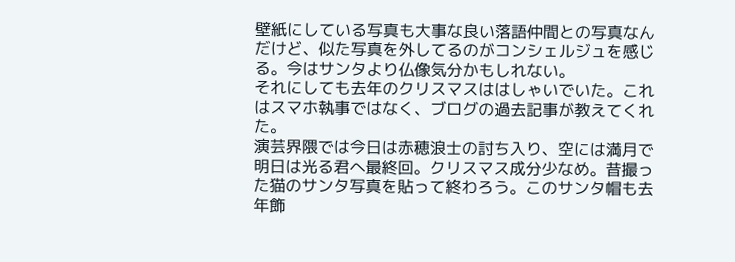壁紙にしている写真も大事な良い落語仲間との写真なんだけど、似た写真を外してるのがコンシェルジュを感じる。今はサンタより仏像気分かもしれない。
それにしても去年のクリスマスははしゃいでいた。これはスマホ執事ではなく、ブログの過去記事が教えてくれた。
演芸界隈では今日は赤穂浪士の討ち入り、空には満月で明日は光る君へ最終回。クリスマス成分少なめ。昔撮った猫のサンタ写真を貼って終わろう。このサンタ帽も去年飾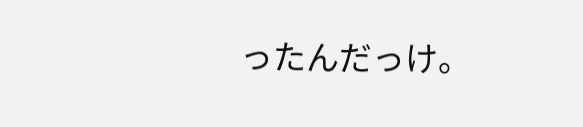ったんだっけ。